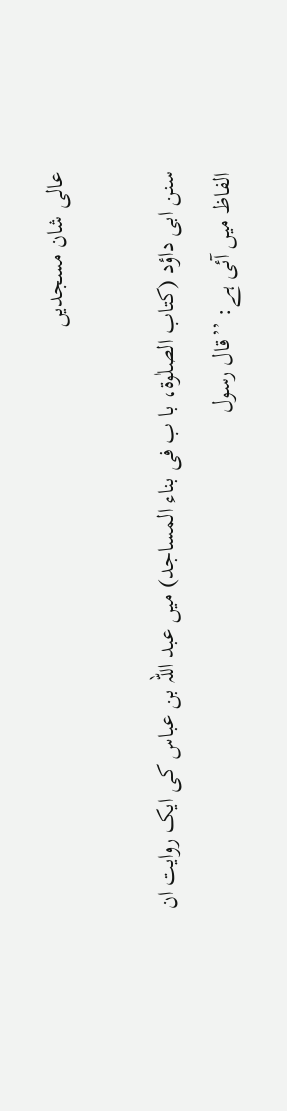عالی شان مسجدیں

سنن ابی داؤد (کتاب الصلٰوۃ، با ب فی بناء المساجد) میں عبد اللہ بن عباس کی ایک روایت ان الفاظ میں آئی ہے: ’’قال رسول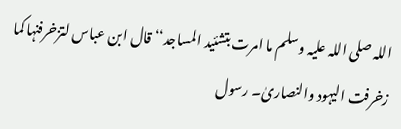اللہ صلی اللہ علیہ وسلم ما امرت بتشئید المساجد‘‘ قال ابن عباس لتزخرفنہا کما زخرفت الیہود والنصاریٰ۔ رسول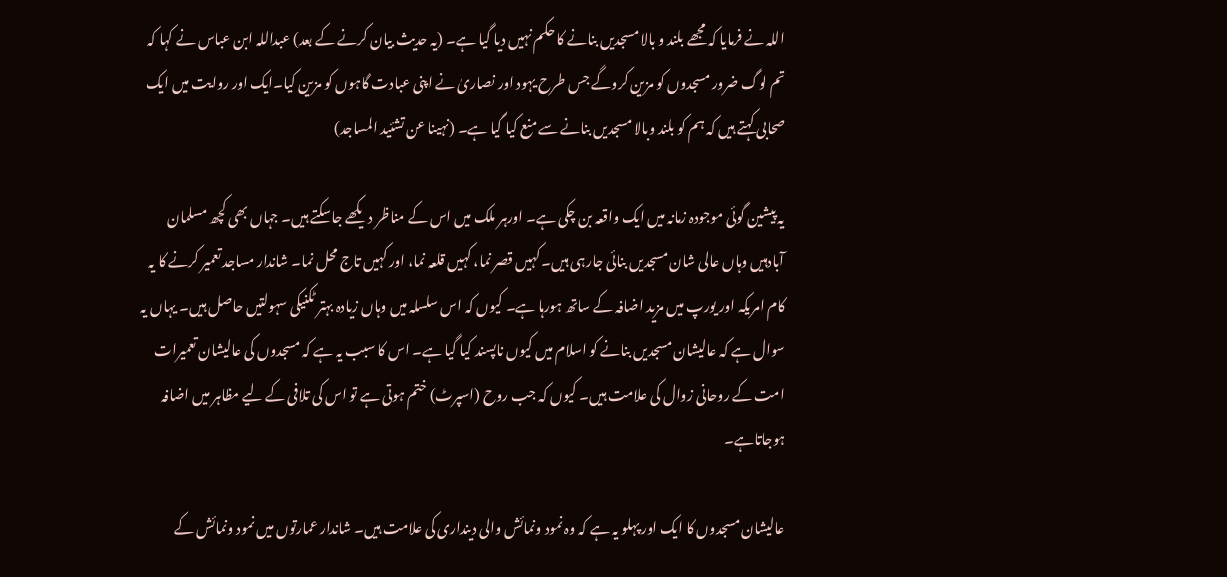اللہ نے فرمایا کہ مجھے بلند و بالا مسجدیں بنانے کا حکم نہیں دیا گیا ہے۔ (یہ حدیث بیان کرنے کے بعد) عبداللہ ابن عباس نے کہا کہ تم لوگ ضرور مسجدوں کو مزین کروگے جس طرح یہود اور نصاریٰ نے اپنی عبادت گاہوں کو مزین کیا۔ایک اور روایت میں ایک صحابی کہتے ہیں کہ ہم کو بلند وبالا مسجدیں بنانے سے منع کیا گیا ہے۔ (نہینا عن تشئید المساجد)

یہ پیشین گوئی موجودہ زمانہ میں ایک واقعہ بن چکی ہے۔ اورہر ملک میں اس کے مناظر دیکھے جاسکتے ہیں۔ جہاں بھی کچھ مسلمان آبادہیں وہاں عالی شان مسجدیں بنائی جارہی ہیں۔ کہیں قصر نما، کہیں قلعہ نما، اور کہیں تاج محل نما۔ شاندار مساجد تعمیر کرنے کا یہ کام امریکہ اور یورپ میں مزید اضافہ کے ساتھ ہورہا ہے۔ کیوں کہ اس سلسلہ میں وہاں زیادہ بہتر ٹکنیکی سہولتیں حاصل ہیں۔ یہاں یہ سوال ہے کہ عالیشان مسجدیں بنانے کو اسلام میں کیوں ناپسند کیا گیا ہے۔ اس کا سبب یہ ہے کہ مسجدوں کی عالیشان تعمیرات امت کے روحانی زوال کی علامت ہیں۔ کیوں کہ جب روح (اسپرٹ) ختم ہوتی ہے تو اس کی تلافی کے لیے مظاہر میں اضافہ ہوجاتاہے۔

عالیشان مسجدوں کا ایک اور پہلو یہ ہے کہ وہ نمود ونمائش والی دینداری کی علامت ہیں۔ شاندار عمارتوں میں نمود ونمائش کے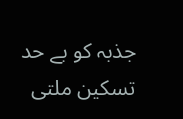جذبہ کو بے حد تسکین ملتی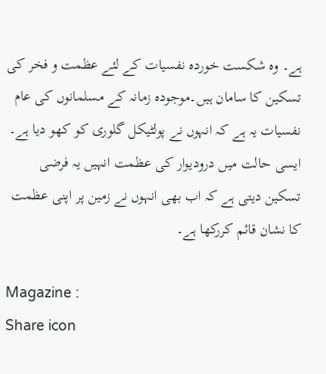ہے۔ وہ شکست خوردہ نفسیات کے لئے عظمت و فخر کی تسکین کا سامان ہیں۔موجودہ زمانہ کے مسلمانوں کی عام نفسیات یہ ہے کہ انہوں نے پولٹیکل گلوری کو کھو دیا ہے۔ ایسی حالت میں درودیوار کی عظمت انہیں یہ فرضی تسکین دیتی ہے کہ اب بھی انہوں نے زمین پر اپنی عظمت کا نشان قائم کررکھا ہے۔

Magazine :
Share icon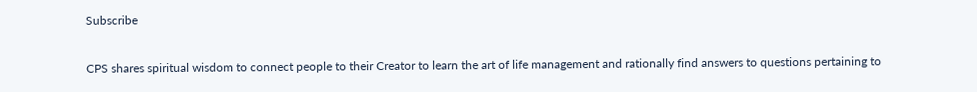Subscribe

CPS shares spiritual wisdom to connect people to their Creator to learn the art of life management and rationally find answers to questions pertaining to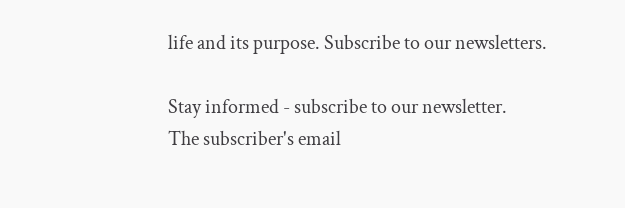life and its purpose. Subscribe to our newsletters.

Stay informed - subscribe to our newsletter.
The subscriber's email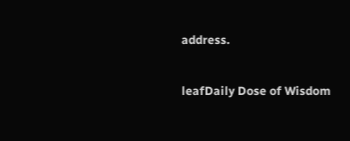address.

leafDaily Dose of Wisdom